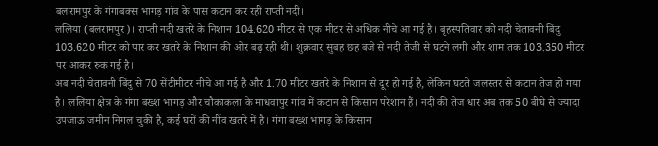बलरामपुर के गंगाबक्स भागड़ गांव के पास कटान कर रही राप्ती नदी।
ललिया (बलरामपुर)। राप्ती नदी खतरे के निशान 104.620 मीटर से एक मीटर से अधिक नीचे आ गई है। बृहस्पतिवार को नदी चेतावनी बिंदु 103.620 मीटर को पार कर खतरे के निशान की ओर बढ़ रही थी। शुक्रवार सुबह छह बजे से नदी तेजी से घटने लगी और शाम तक 103.350 मीटर पर आकर रुक गई है।
अब नदी चेतावनी बिंदु से 70 सेंटीमीटर नीचे आ गई है और 1.70 मीटर खतरे के निशान से दूर हो गई है, लेकिन घटते जलस्तर से कटान तेज हो गया है। ललिया क्षेत्र के गंगा बख्श भागड़ और चौकाकला के माधवापुर गांव में कटान से किसान परेशान हैं। नदी की तेज धार अब तक 50 बीघे से ज्यादा उपजाऊ जमीन निगल चुकी है, कई घरों की नींव खतरे में है। गंगा बख्श भागड़ के किसान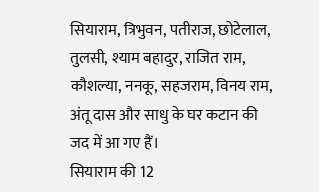सियाराम, त्रिभुवन, पतीराज, छोटेलाल, तुलसी, श्याम बहादुर, राजित राम, कौशल्या, ननकू, सहजराम, विनय राम, अंतू दास और साधु के घर कटान की जद में आ गए हैं।
सियाराम की 12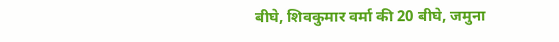बीघे, शिवकुमार वर्मा की 20 बीघे, जमुना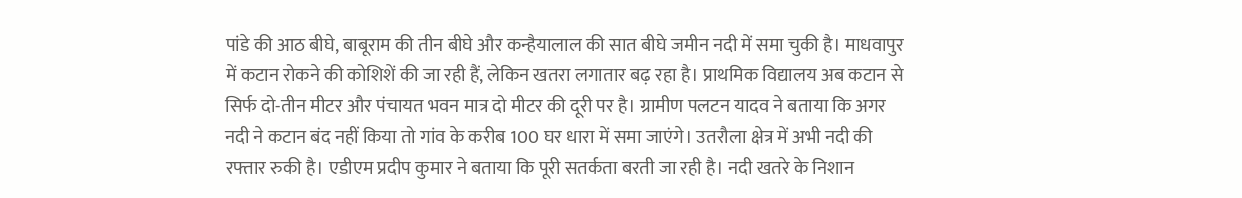पांडे की आठ बीघे, बाबूराम की तीन बीघे और कन्हैयालाल की सात बीघे जमीन नदी में समा चुकी है। माधवापुर में कटान रोकने की कोशिशें की जा रही हैं, लेकिन खतरा लगातार बढ़ रहा है। प्राथमिक विद्यालय अब कटान से सिर्फ दो-तीन मीटर और पंचायत भवन मात्र दो मीटर की दूरी पर है। ग्रामीण पलटन यादव ने बताया कि अगर नदी ने कटान बंद नहीं किया तो गांव के करीब 100 घर धारा में समा जाएंगे। उतरौला क्षेत्र में अभी नदी की रफ्तार रुकी है। एडीएम प्रदीप कुमार ने बताया कि पूरी सतर्कता बरती जा रही है। नदी खतरे के निशान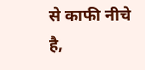से काफी नीचे है,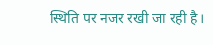स्थिति पर नजर रखी जा रही है।